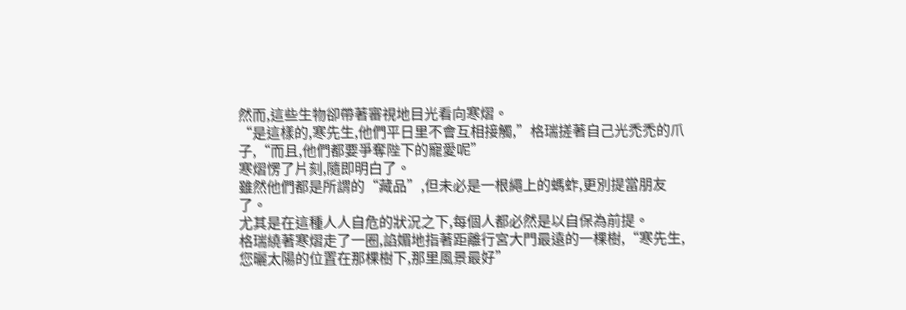然而,這些生物卻帶著審視地目光看向寒熠。
“是這樣的,寒先生,他們平日里不會互相接觸,”格瑞搓著自己光禿禿的爪子,“而且,他們都要爭奪陛下的寵愛呢”
寒熠愣了片刻,隨即明白了。
雖然他們都是所謂的“藏品”,但未必是一根繩上的螞蚱,更別提當朋友了。
尤其是在這種人人自危的狀況之下,每個人都必然是以自保為前提。
格瑞繞著寒熠走了一圈,諂媚地指著距離行宮大門最遠的一棵樹,“寒先生,您曬太陽的位置在那棵樹下,那里風景最好”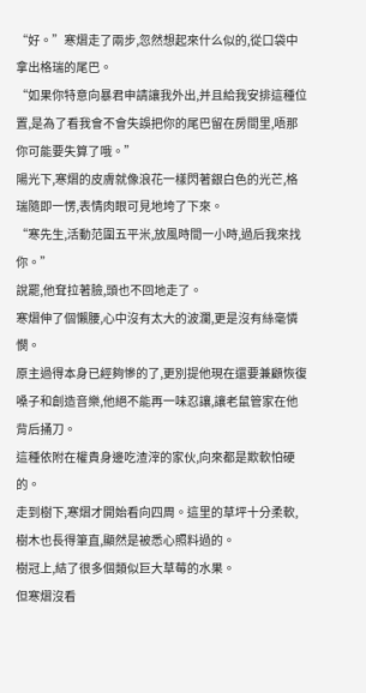“好。”寒熠走了兩步,忽然想起來什么似的,從口袋中拿出格瑞的尾巴。
“如果你特意向暴君申請讓我外出,并且給我安排這種位置,是為了看我會不會失誤把你的尾巴留在房間里,唔那你可能要失算了哦。”
陽光下,寒熠的皮膚就像浪花一樣閃著銀白色的光芒,格瑞隨即一愣,表情肉眼可見地垮了下來。
“寒先生,活動范圍五平米,放風時間一小時,過后我來找你。”
說罷,他耷拉著臉,頭也不回地走了。
寒熠伸了個懶腰,心中沒有太大的波瀾,更是沒有絲毫憐憫。
原主過得本身已經夠慘的了,更別提他現在還要兼顧恢復嗓子和創造音樂,他絕不能再一味忍讓,讓老鼠管家在他背后捅刀。
這種依附在權貴身邊吃渣滓的家伙,向來都是欺軟怕硬的。
走到樹下,寒熠才開始看向四周。這里的草坪十分柔軟,樹木也長得筆直,顯然是被悉心照料過的。
樹冠上,結了很多個類似巨大草莓的水果。
但寒熠沒看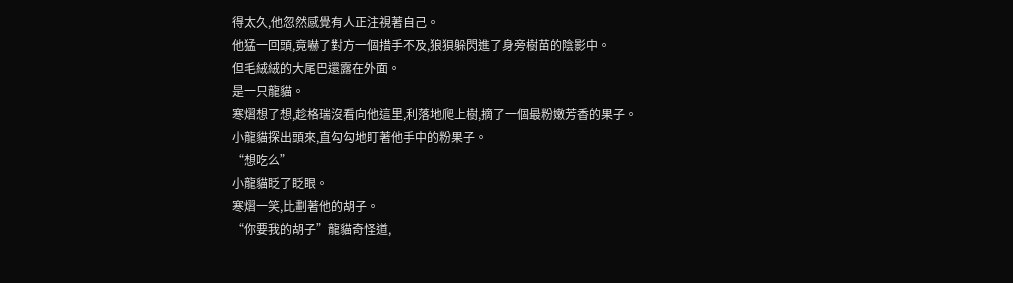得太久,他忽然感覺有人正注視著自己。
他猛一回頭,竟嚇了對方一個措手不及,狼狽躲閃進了身旁樹苗的陰影中。
但毛絨絨的大尾巴還露在外面。
是一只龍貓。
寒熠想了想,趁格瑞沒看向他這里,利落地爬上樹,摘了一個最粉嫩芳香的果子。
小龍貓探出頭來,直勾勾地盯著他手中的粉果子。
“想吃么”
小龍貓眨了眨眼。
寒熠一笑,比劃著他的胡子。
“你要我的胡子”龍貓奇怪道,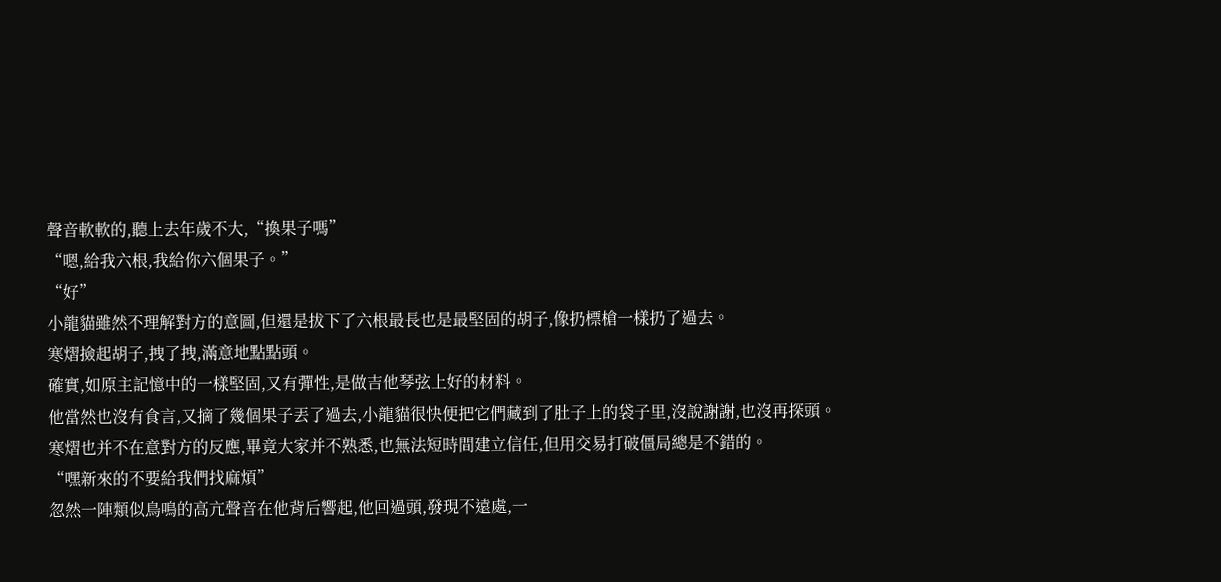聲音軟軟的,聽上去年歲不大,“換果子嗎”
“嗯,給我六根,我給你六個果子。”
“好”
小龍貓雖然不理解對方的意圖,但還是拔下了六根最長也是最堅固的胡子,像扔標槍一樣扔了過去。
寒熠撿起胡子,拽了拽,滿意地點點頭。
確實,如原主記憶中的一樣堅固,又有彈性,是做吉他琴弦上好的材料。
他當然也沒有食言,又摘了幾個果子丟了過去,小龍貓很快便把它們藏到了肚子上的袋子里,沒說謝謝,也沒再探頭。
寒熠也并不在意對方的反應,畢竟大家并不熟悉,也無法短時間建立信任,但用交易打破僵局總是不錯的。
“嘿新來的不要給我們找麻煩”
忽然一陣類似鳥鳴的高亢聲音在他背后響起,他回過頭,發現不遠處,一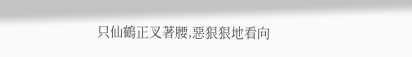只仙鶴正叉著腰,惡狠狠地看向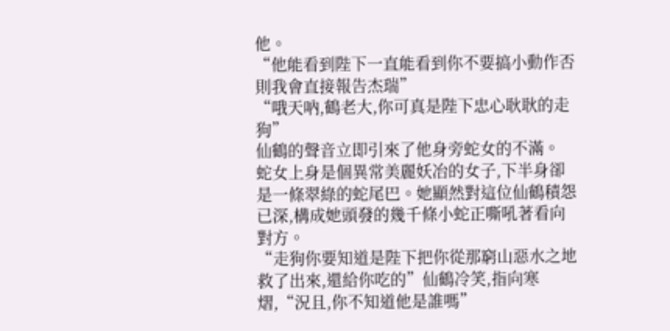他。
“他能看到陛下一直能看到你不要搞小動作否則我會直接報告杰瑞”
“哦天吶,鶴老大,你可真是陛下忠心耿耿的走狗”
仙鶴的聲音立即引來了他身旁蛇女的不滿。
蛇女上身是個異常美麗妖冶的女子,下半身卻是一條翠綠的蛇尾巴。她顯然對這位仙鶴積怨已深,構成她頭發的幾千條小蛇正嘶吼著看向對方。
“走狗你要知道是陛下把你從那窮山惡水之地救了出來,還給你吃的”仙鶴冷笑,指向寒熠,“況且,你不知道他是誰嗎”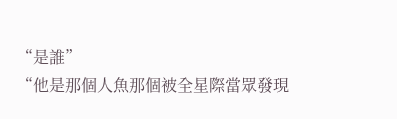“是誰”
“他是那個人魚那個被全星際當眾發現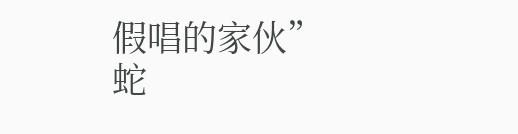假唱的家伙”
蛇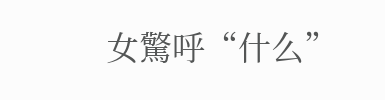女驚呼“什么”